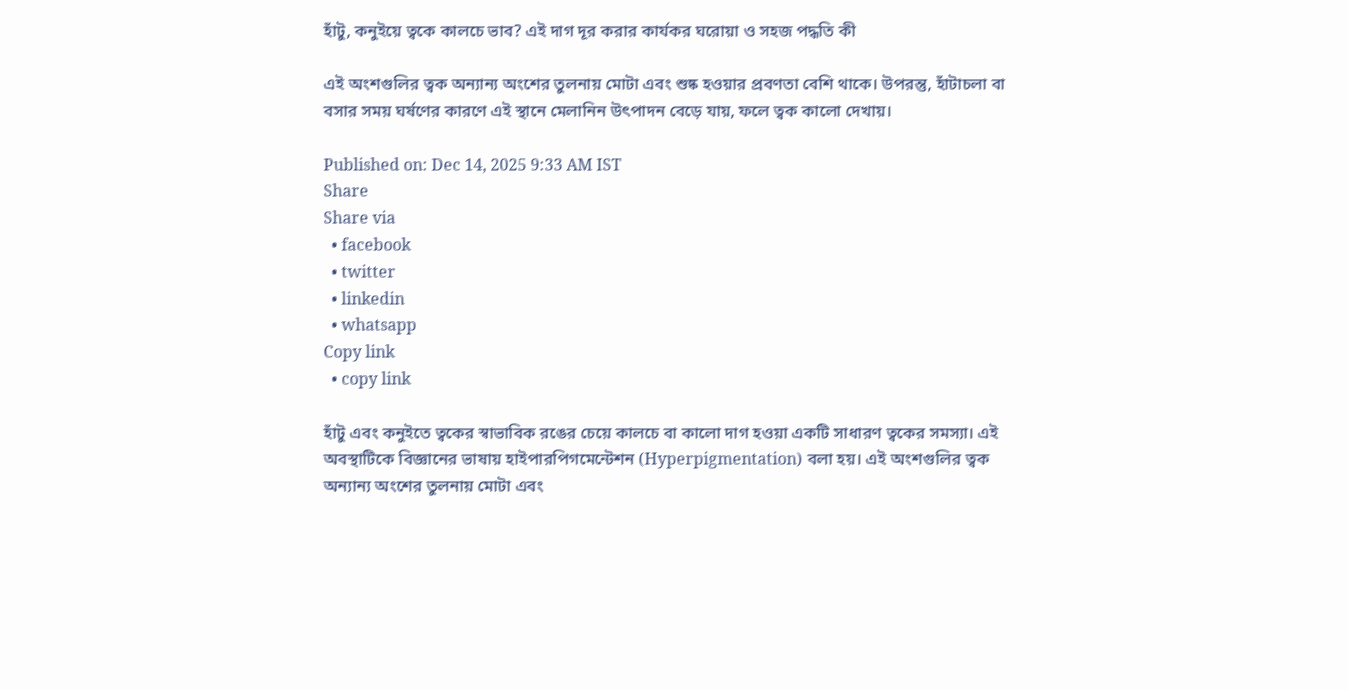হাঁটু, কনুইয়ে ত্বকে কালচে ভাব? এই দাগ দূর করার কার্যকর ঘরোয়া ও সহজ পদ্ধতি কী

এই অংশগুলির ত্বক অন্যান্য অংশের তুলনায় মোটা এবং শুষ্ক হওয়ার প্রবণতা বেশি থাকে। উপরন্তু, হাঁটাচলা বা বসার সময় ঘর্ষণের কারণে এই স্থানে মেলানিন উৎপাদন বেড়ে যায়, ফলে ত্বক কালো দেখায়।

Published on: Dec 14, 2025 9:33 AM IST
Share
Share via
  • facebook
  • twitter
  • linkedin
  • whatsapp
Copy link
  • copy link

হাঁটু এবং কনুইতে ত্বকের স্বাভাবিক রঙের চেয়ে কালচে বা কালো দাগ হওয়া একটি সাধারণ ত্বকের সমস্যা। এই অবস্থাটিকে বিজ্ঞানের ভাষায় হাইপারপিগমেন্টেশন (Hyperpigmentation) বলা হয়। এই অংশগুলির ত্বক অন্যান্য অংশের তুলনায় মোটা এবং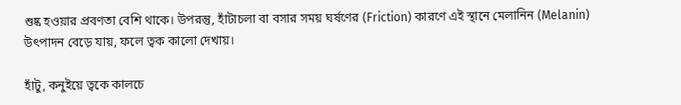শুষ্ক হওয়ার প্রবণতা বেশি থাকে। উপরন্তু, হাঁটাচলা বা বসার সময় ঘর্ষণের (Friction) কারণে এই স্থানে মেলানিন (Melanin) উৎপাদন বেড়ে যায়, ফলে ত্বক কালো দেখায়।

হাঁটু, কনুইয়ে ত্বকে কালচে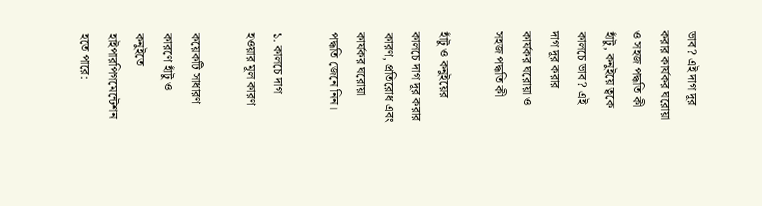ভাব? এই দাগ দূর করার কার্যকর ঘরোয়া ও সহজ পদ্ধতি কী
হাঁটু, কনুইয়ে ত্বকে কালচে ভাব? এই দাগ দূর করার কার্যকর ঘরোয়া ও সহজ পদ্ধতি কী

হাঁটু ও কনুইয়ের কালচে দাগ দূর করার কারণ, প্রতিরোধ এবং কার্যকর ঘরোয়া পদ্ধতি জেনে নিন।

১. কালচে দাগ হওয়ার মূল কারণ

কয়েকটি সাধারণ কারণে হাঁটু ও কনুইতে হাইপারপিগমেন্টেশন হতে পারে: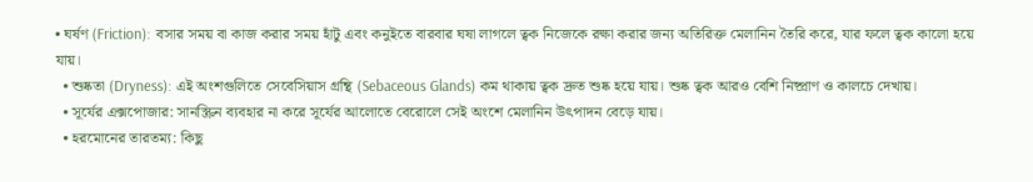• ঘর্ষণ (Friction): বসার সময় বা কাজ করার সময় হাঁটু এবং কনুইতে বারবার ঘষা লাগলে ত্বক নিজেকে রক্ষা করার জন্য অতিরিক্ত মেলানিন তৈরি করে, যার ফলে ত্বক কালো হয়ে যায়।
  • শুষ্কতা (Dryness): এই অংশগুলিতে সেবেসিয়াস গ্রন্থি (Sebaceous Glands) কম থাকায় ত্বক দ্রুত শুষ্ক হয়ে যায়। শুষ্ক ত্বক আরও বেশি নিষ্প্রাণ ও কালচে দেখায়।
  • সূর্যের এক্সপোজার: সানস্ক্রিন ব্যবহার না করে সূর্যের আলোতে বেরোলে সেই অংশে মেলানিন উৎপাদন বেড়ে যায়।
  • হরমোনের তারতম্য: কিছু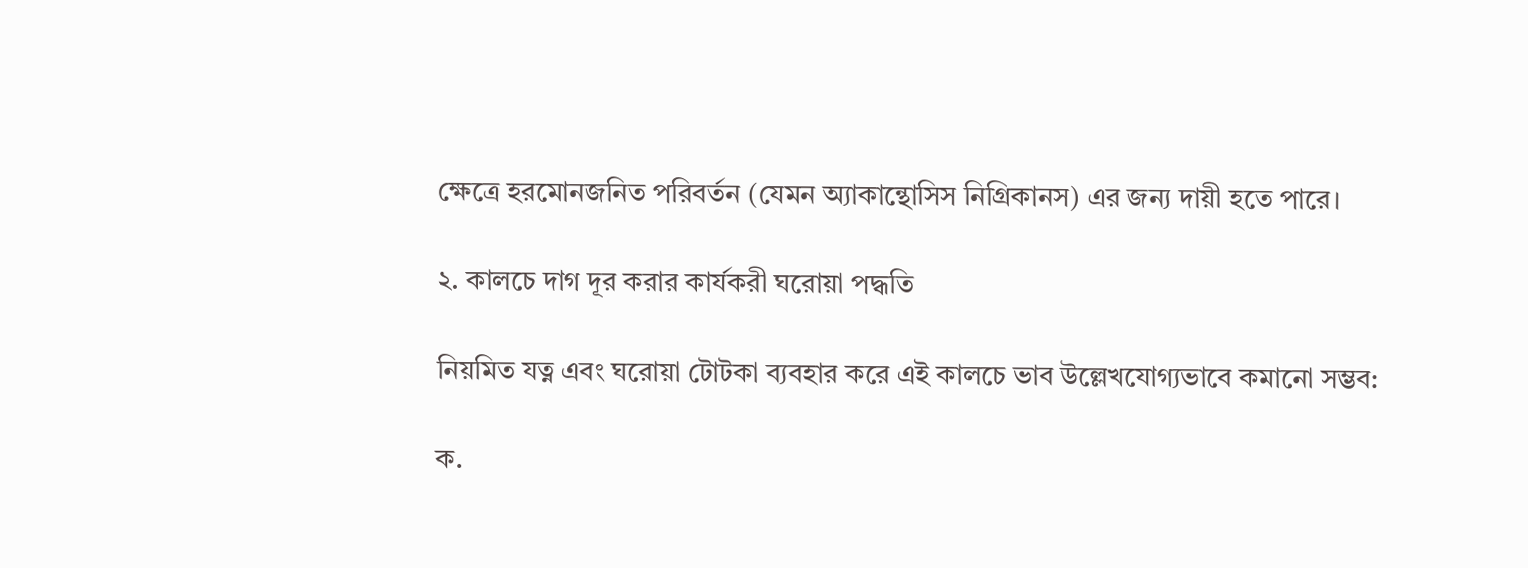ক্ষেত্রে হরমোনজনিত পরিবর্তন (যেমন অ্যাকান্থোসিস নিগ্রিকানস) এর জন্য দায়ী হতে পারে।

২. কালচে দাগ দূর করার কার্যকরী ঘরোয়া পদ্ধতি

নিয়মিত যত্ন এবং ঘরোয়া টোটকা ব্যবহার করে এই কালচে ভাব উল্লেখযোগ্যভাবে কমানো সম্ভব:

ক.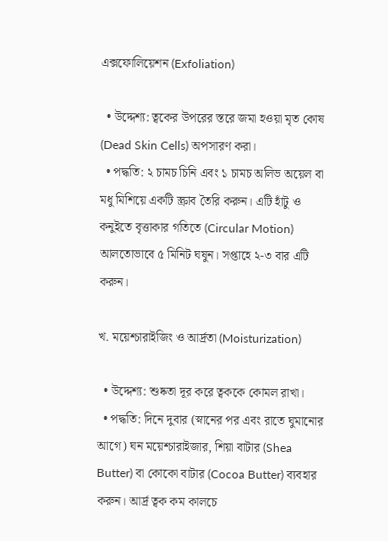এক্সফোলিয়েশন (Exfoliation)

  • উদ্দেশ্য: ত্বকের উপরের স্তরে জমা হওয়া মৃত কোষ (Dead Skin Cells) অপসারণ করা।
  • পদ্ধতি: ২ চামচ চিনি এবং ১ চামচ অলিভ অয়েল বা মধু মিশিয়ে একটি স্ক্রাব তৈরি করুন। এটি হাঁটু ও কনুইতে বৃত্তাকার গতিতে (Circular Motion) আলতোভাবে ৫ মিনিট ঘষুন। সপ্তাহে ২-৩ বার এটি করুন।

খ. ময়েশ্চারাইজিং ও আর্দ্রতা (Moisturization)

  • উদ্দেশ্য: শুষ্কতা দূর করে ত্বককে কোমল রাখা।
  • পদ্ধতি: দিনে দুবার (স্নানের পর এবং রাতে ঘুমানোর আগে) ঘন ময়েশ্চারাইজার, শিয়া বাটার (Shea Butter) বা কোকো বাটার (Cocoa Butter) ব্যবহার করুন। আর্দ্র ত্বক কম কালচে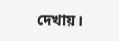দেখায়।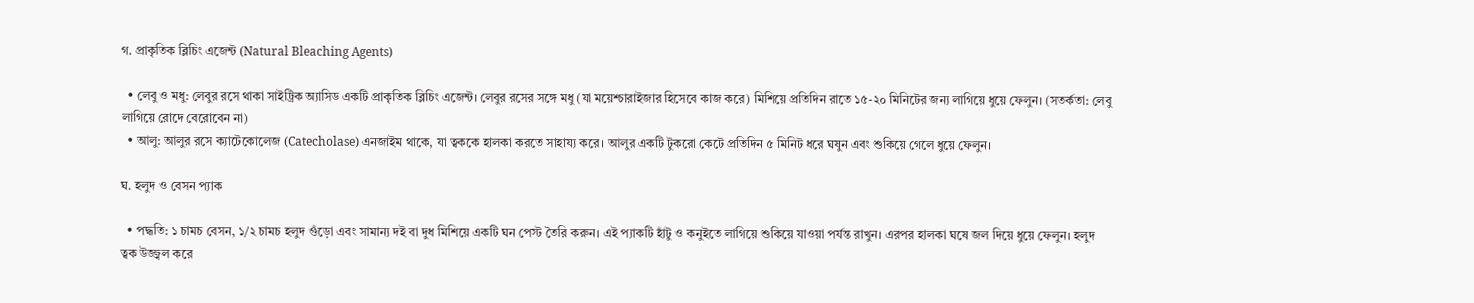গ. প্রাকৃতিক ব্লিচিং এজেন্ট (Natural Bleaching Agents)

  • লেবু ও মধু: লেবুর রসে থাকা সাইট্রিক অ্যাসিড একটি প্রাকৃতিক ব্লিচিং এজেন্ট। লেবুর রসের সঙ্গে মধু (যা ময়েশ্চারাইজার হিসেবে কাজ করে) মিশিয়ে প্রতিদিন রাতে ১৫-২০ মিনিটের জন্য লাগিয়ে ধুয়ে ফেলুন। (সতর্কতা: লেবু লাগিয়ে রোদে বেরোবেন না)
  • আলু: আলুর রসে ক্যাটেকোলেজ (Catecholase) এনজাইম থাকে, যা ত্বককে হালকা করতে সাহায্য করে। আলুর একটি টুকরো কেটে প্রতিদিন ৫ মিনিট ধরে ঘষুন এবং শুকিয়ে গেলে ধুয়ে ফেলুন।

ঘ. হলুদ ও বেসন প্যাক

  • পদ্ধতি: ১ চামচ বেসন, ১/২ চামচ হলুদ গুঁড়ো এবং সামান্য দই বা দুধ মিশিয়ে একটি ঘন পেস্ট তৈরি করুন। এই প্যাকটি হাঁটু ও কনুইতে লাগিয়ে শুকিয়ে যাওয়া পর্যন্ত রাখুন। এরপর হালকা ঘষে জল দিয়ে ধুয়ে ফেলুন। হলুদ ত্বক উজ্জ্বল করে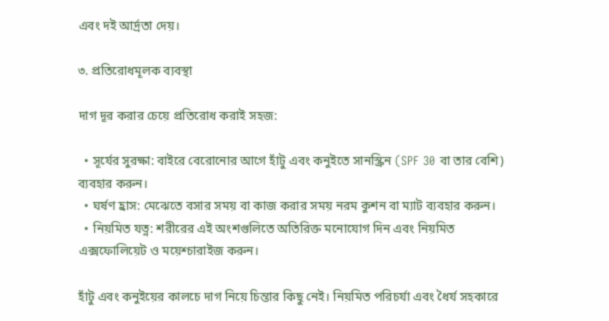এবং দই আর্দ্রতা দেয়।

৩. প্রতিরোধমূলক ব্যবস্থা

দাগ দূর করার চেয়ে প্রতিরোধ করাই সহজ:

  • সূর্যের সুরক্ষা: বাইরে বেরোনোর আগে হাঁটু এবং কনুইতে সানস্ক্রিন (SPF 30 বা তার বেশি) ব্যবহার করুন।
  • ঘর্ষণ হ্রাস: মেঝেতে বসার সময় বা কাজ করার সময় নরম কুশন বা ম্যাট ব্যবহার করুন।
  • নিয়মিত যত্ন: শরীরের এই অংশগুলিতে অতিরিক্ত মনোযোগ দিন এবং নিয়মিত এক্সফোলিয়েট ও ময়েশ্চারাইজ করুন।

হাঁটু এবং কনুইয়ের কালচে দাগ নিয়ে চিন্তার কিছু নেই। নিয়মিত পরিচর্যা এবং ধৈর্য সহকারে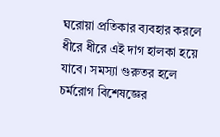ঘরোয়া প্রতিকার ব্যবহার করলে ধীরে ধীরে এই দাগ হালকা হয়ে যাবে। সমস্যা গুরুতর হলে চর্মরোগ বিশেষজ্ঞের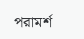পরামর্শ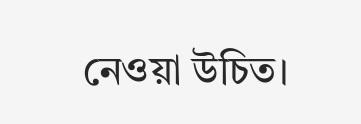নেওয়া উচিত।